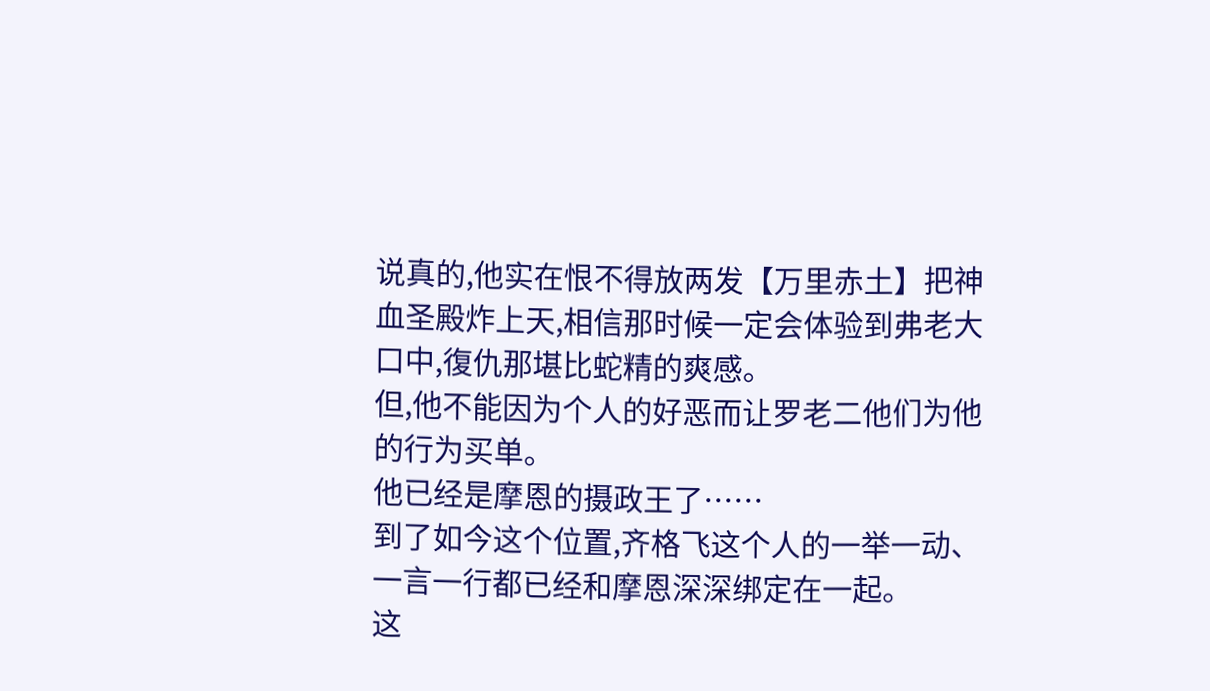说真的,他实在恨不得放两发【万里赤土】把神血圣殿炸上天,相信那时候一定会体验到弗老大口中,復仇那堪比蛇精的爽感。
但,他不能因为个人的好恶而让罗老二他们为他的行为买单。
他已经是摩恩的摄政王了……
到了如今这个位置,齐格飞这个人的一举一动、一言一行都已经和摩恩深深绑定在一起。
这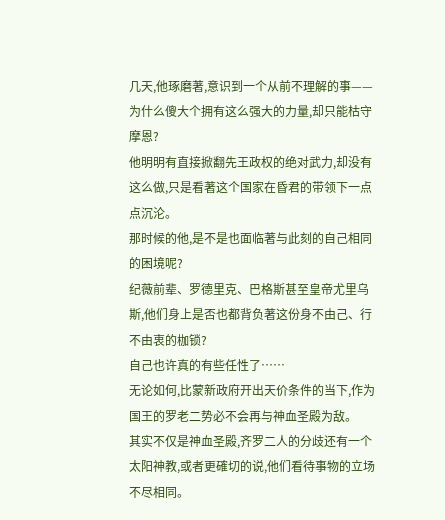几天,他琢磨著,意识到一个从前不理解的事——为什么傻大个拥有这么强大的力量,却只能枯守摩恩?
他明明有直接掀翻先王政权的绝对武力,却没有这么做,只是看著这个国家在昏君的带领下一点点沉沦。
那时候的他,是不是也面临著与此刻的自己相同的困境呢?
纪薇前辈、罗德里克、巴格斯甚至皇帝尤里乌斯,他们身上是否也都背负著这份身不由己、行不由衷的枷锁?
自己也许真的有些任性了……
无论如何,比蒙新政府开出天价条件的当下,作为国王的罗老二势必不会再与神血圣殿为敌。
其实不仅是神血圣殿,齐罗二人的分歧还有一个太阳神教,或者更確切的说,他们看待事物的立场不尽相同。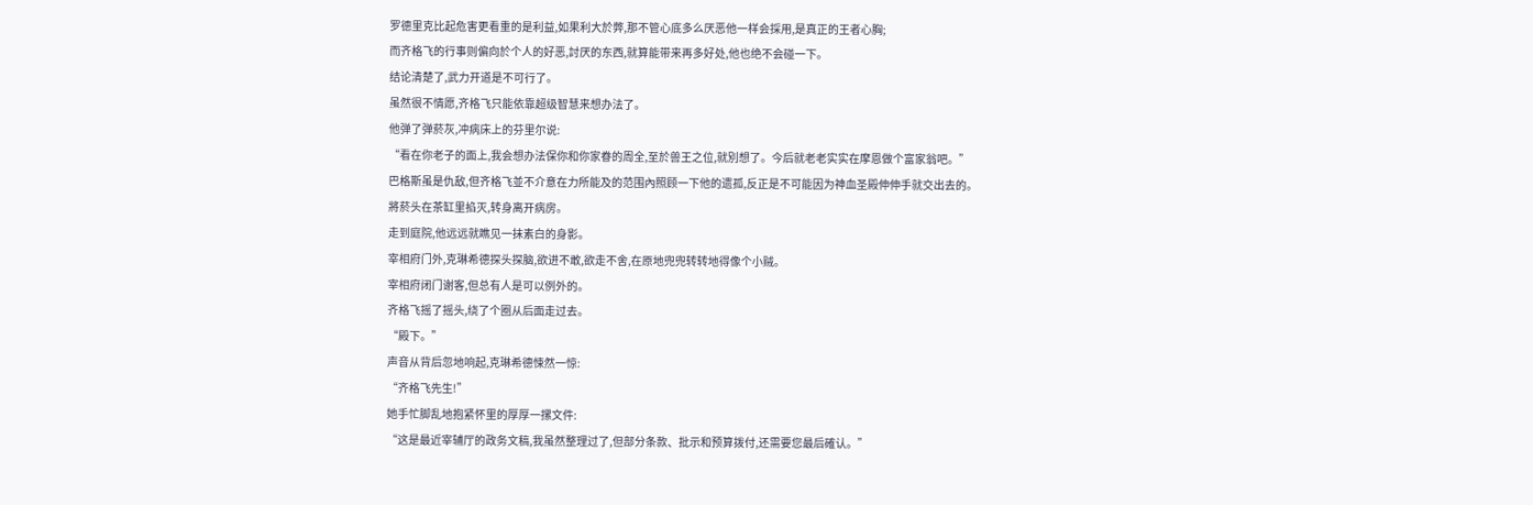罗德里克比起危害更看重的是利益,如果利大於弊,那不管心底多么厌恶他一样会採用,是真正的王者心胸;
而齐格飞的行事则偏向於个人的好恶,討厌的东西,就算能带来再多好处,他也绝不会碰一下。
结论清楚了,武力开道是不可行了。
虽然很不情愿,齐格飞只能依靠超级智慧来想办法了。
他弹了弹菸灰,冲病床上的芬里尔说:
“看在你老子的面上,我会想办法保你和你家眷的周全,至於兽王之位,就別想了。今后就老老实实在摩恩做个富家翁吧。”
巴格斯虽是仇敌,但齐格飞並不介意在力所能及的范围內照顾一下他的遗孤,反正是不可能因为神血圣殿伸伸手就交出去的。
將菸头在茶缸里掐灭,转身离开病房。
走到庭院,他远远就瞧见一抹素白的身影。
宰相府门外,克琳希德探头探脑,欲进不敢,欲走不舍,在原地兜兜转转地得像个小贼。
宰相府闭门谢客,但总有人是可以例外的。
齐格飞摇了摇头,绕了个圈从后面走过去。
“殿下。”
声音从背后忽地响起,克琳希德悚然一惊:
“齐格飞先生!”
她手忙脚乱地抱紧怀里的厚厚一摞文件:
“这是最近宰辅厅的政务文稿,我虽然整理过了,但部分条款、批示和预算拨付,还需要您最后確认。”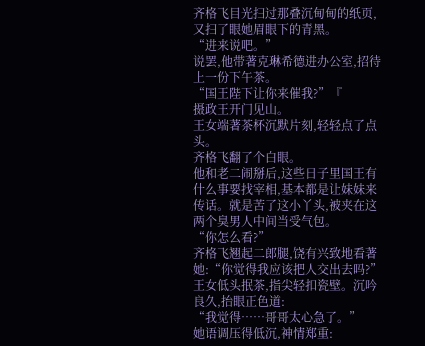齐格飞目光扫过那叠沉甸甸的纸页,又扫了眼她眉眼下的青黑。
“进来说吧。”
说罢,他带著克琳希德进办公室,招待上一份下午茶。
“国王陛下让你来催我?”『
摄政王开门见山。
王女端著茶杯沉默片刻,轻轻点了点头。
齐格飞翻了个白眼。
他和老二闹掰后,这些日子里国王有什么事要找宰相,基本都是让妹妹来传话。就是苦了这小丫头,被夹在这两个臭男人中间当受气包。
“你怎么看?”
齐格飞翘起二郎腿,饶有兴致地看著她:“你觉得我应该把人交出去吗?”
王女低头抿茶,指尖轻扣瓷壁。沉吟良久,抬眼正色道:
“我觉得……哥哥太心急了。”
她语调压得低沉,神情郑重: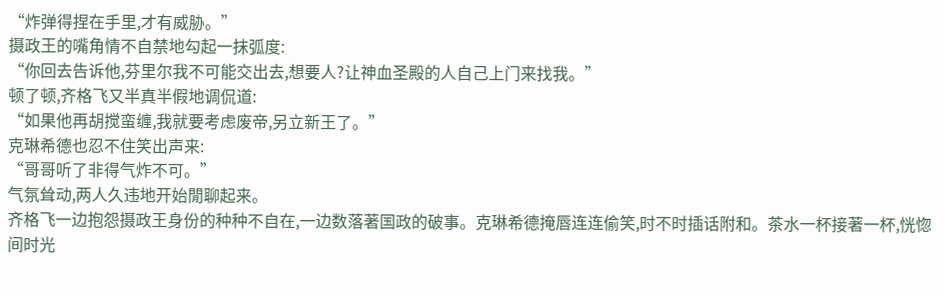“炸弹得捏在手里,才有威胁。”
摄政王的嘴角情不自禁地勾起一抹弧度:
“你回去告诉他,芬里尔我不可能交出去,想要人?让神血圣殿的人自己上门来找我。”
顿了顿,齐格飞又半真半假地调侃道:
“如果他再胡搅蛮缠,我就要考虑废帝,另立新王了。”
克琳希德也忍不住笑出声来:
“哥哥听了非得气炸不可。”
气氛耸动,两人久违地开始閒聊起来。
齐格飞一边抱怨摄政王身份的种种不自在,一边数落著国政的破事。克琳希德掩唇连连偷笑,时不时插话附和。茶水一杯接著一杯,恍惚间时光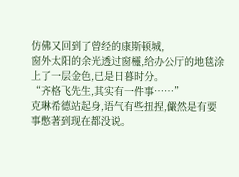仿佛又回到了曾经的康斯顿城,
窗外太阳的余光透过窗欞,给办公厅的地毯涂上了一层金色,已是日暮时分。
“齐格飞先生,其实有一件事……”
克琳希德站起身,语气有些扭捏,儼然是有要事憋著到现在都没说。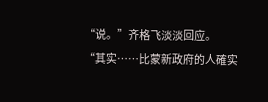“说。”齐格飞淡淡回应。
“其实……比蒙新政府的人確实